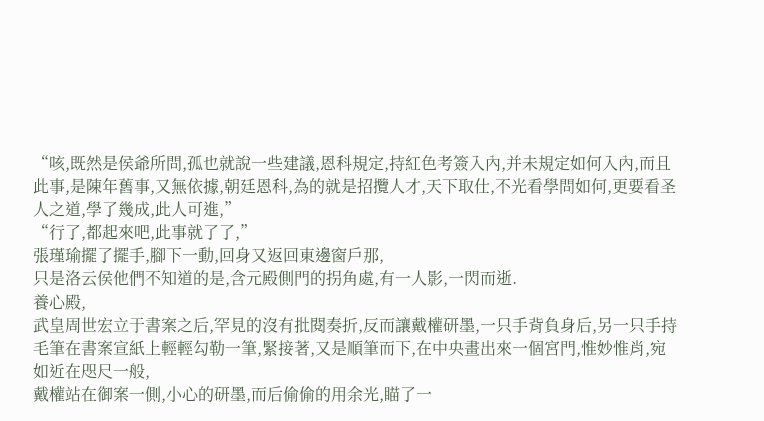“咳,既然是侯爺所問,孤也就說一些建議,恩科規定,持紅色考簽入內,并未規定如何入內,而且此事,是陳年舊事,又無依據,朝廷恩科,為的就是招攬人才,天下取仕,不光看學問如何,更要看圣人之道,學了幾成,此人可進,”
“行了,都起來吧,此事就了了,”
張瑾瑜擺了擺手,腳下一動,回身又返回東邊窗戶那,
只是洛云侯他們不知道的是,含元殿側門的拐角處,有一人影,一閃而逝.
養心殿,
武皇周世宏立于書案之后,罕見的沒有批閱奏折,反而讓戴權研墨,一只手背負身后,另一只手持毛筆在書案宣紙上輕輕勾勒一筆,緊接著,又是順筆而下,在中央畫出來一個宮門,惟妙惟肖,宛如近在咫尺一般,
戴權站在御案一側,小心的研墨,而后偷偷的用余光,瞄了一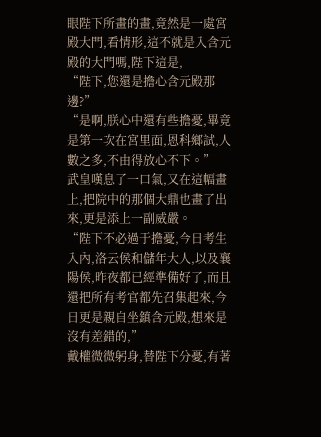眼陛下所畫的畫,竟然是一處宮殿大門,看情形,這不就是入含元殿的大門嗎,陛下這是,
“陛下,您還是擔心含元殿那邊?”
“是啊,朕心中還有些擔憂,畢竟是第一次在宮里面,恩科鄉試,人數之多,不由得放心不下。”
武皇嘆息了一口氣,又在這幅畫上,把院中的那個大鼎也畫了出來,更是添上一副威嚴。
“陛下不必過于擔憂,今日考生入內,洛云侯和儲年大人,以及襄陽侯,昨夜都已經準備好了,而且還把所有考官都先召集起來,今日更是親自坐鎮含元殿,想來是沒有差錯的,”
戴權微微躬身,替陛下分憂,有著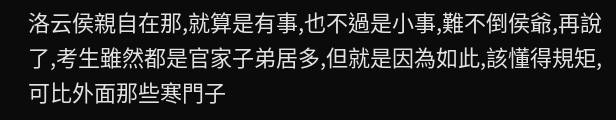洛云侯親自在那,就算是有事,也不過是小事,難不倒侯爺,再說了,考生雖然都是官家子弟居多,但就是因為如此,該懂得規矩,可比外面那些寒門子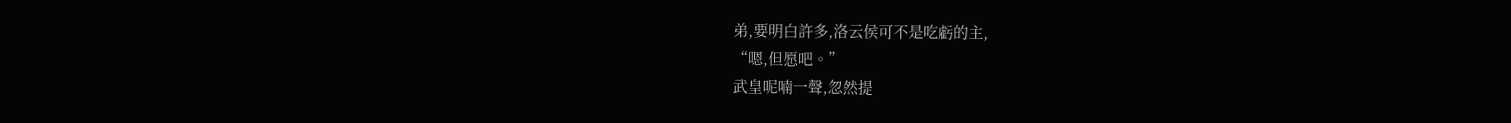弟,要明白許多,洛云侯可不是吃虧的主,
“嗯,但愿吧。”
武皇呢喃一聲,忽然提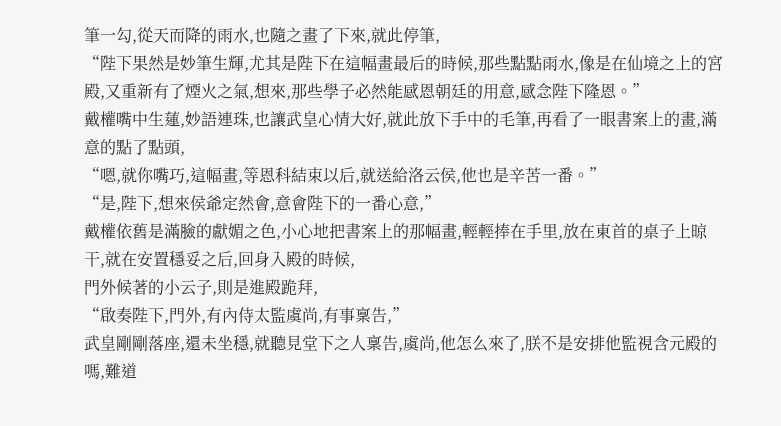筆一勾,從天而降的雨水,也隨之畫了下來,就此停筆,
“陛下果然是妙筆生輝,尤其是陛下在這幅畫最后的時候,那些點點雨水,像是在仙境之上的宮殿,又重新有了煙火之氣,想來,那些學子必然能感恩朝廷的用意,感念陛下隆恩。”
戴權嘴中生蓮,妙語連珠,也讓武皇心情大好,就此放下手中的毛筆,再看了一眼書案上的畫,滿意的點了點頭,
“嗯,就你嘴巧,這幅畫,等恩科結束以后,就送給洛云侯,他也是辛苦一番。”
“是,陛下,想來侯爺定然會,意會陛下的一番心意,”
戴權依舊是滿臉的獻媚之色,小心地把書案上的那幅畫,輕輕捧在手里,放在東首的桌子上晾干,就在安置穩妥之后,回身入殿的時候,
門外候著的小云子,則是進殿跪拜,
“啟奏陛下,門外,有內侍太監虞尚,有事稟告,”
武皇剛剛落座,還未坐穩,就聽見堂下之人稟告,虞尚,他怎么來了,朕不是安排他監視含元殿的嗎,難道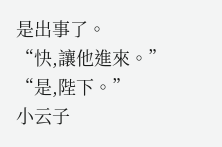是出事了。
“快,讓他進來。”
“是,陛下。”
小云子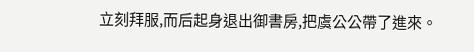立刻拜服,而后起身退出御書房,把虞公公帶了進來。